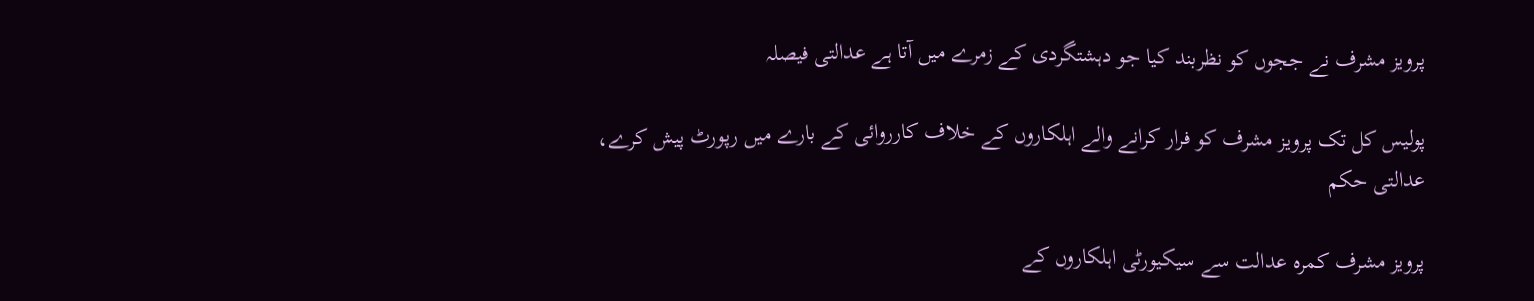پرویز مشرف نے ججوں کو نظربند کیا جو دہشتگردی کے زمرے میں آتا ہے عدالتی فیصلہ

پولیس کل تک پرویز مشرف کو فرار کرانے والے اہلکاروں کے خلاف کارروائی کے بارے میں رپورٹ پیش کرے، عدالتی حکم

پرویز مشرف کمرہ عدالت سے سیکیورٹی اہلکاروں کے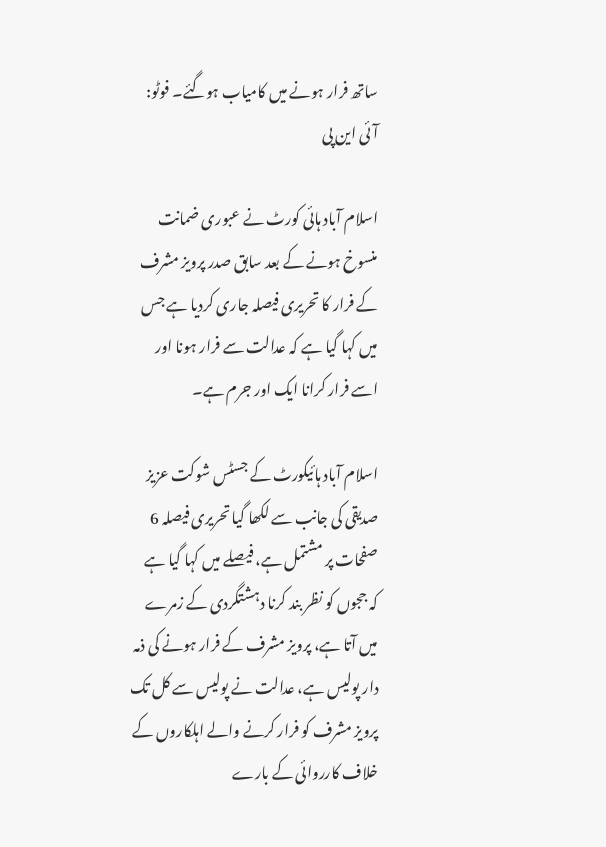ساتھ فرار ہونے میں کامیاب ہوگئے۔ فوٹو: آئی این پی

اسلام آباد ہائی کورٹ نے عبوری ضمانت منسوخ ہونے کے بعد سابق صدر پرویز مشرف کے فرار کا تحریری فیصلہ جاری کردیا ہے جس میں کہا گیا ہے کہ عدالت سے فرار ہونا اور اسے فرار کرانا ایک اور جرم ہے۔

اسلام آباد ہائیکورٹ کے جسٹس شوکت عزیز صدیقی کی جانب سے لکھا گیا تحریری فیصلہ 6 صفحات پر مشتمل ہے، فیصلے میں کہا گیا ہے کہ ججوں کو نظر بند کرنا دہشتگردی کے زمرے میں آتا ہے، پرویز مشرف کے فرار ہونے کی ذمہ دار پولیس ہے، عدالت نے پولیس سے کل تک پرویز مشرف کو فرار کرنے والے اہلکاروں کے خلاف کارروائی کے بارے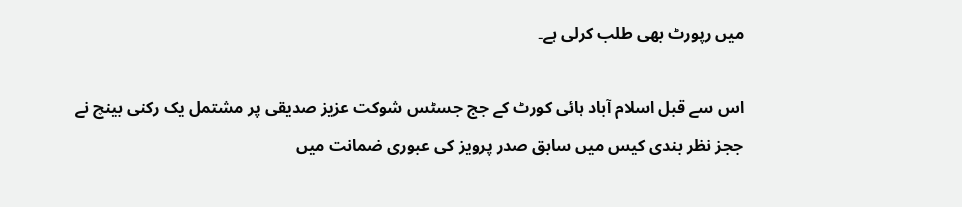میں رپورٹ بھی طلب کرلی ہے۔

اس سے قبل اسلام آباد ہائی کورٹ کے جج جسٹس شوکت عزیز صدیقی پر مشتمل یک رکنی بینچ نے ججز نظر بندی کیس میں سابق صدر پرویز کی عبوری ضمانت میں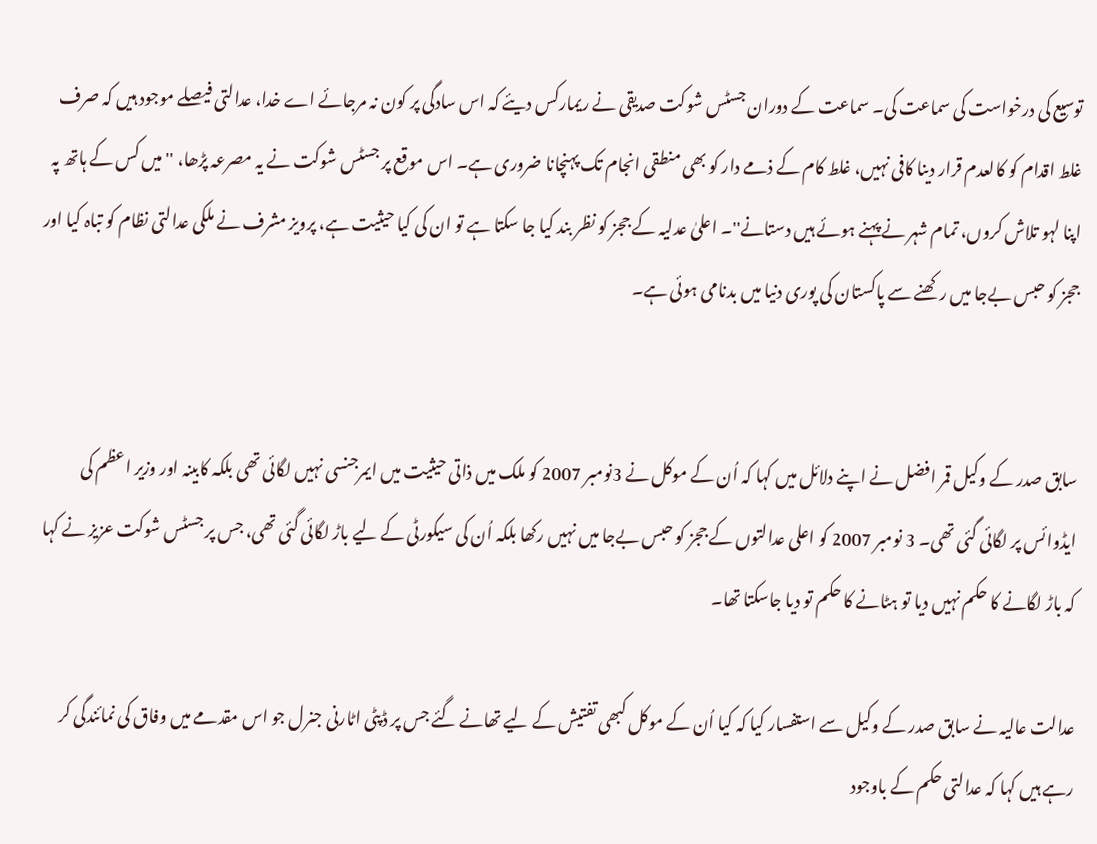توسیع کی درخواست کی سماعت کی۔ سماعت کے دوران جسٹس شوکت صدیقی نے ریمارکس دیئے کہ اس سادگی پر کون نہ مرجائے اے خدا، عدالتی فیصلے موجود ہیں کہ صرف غلط اقدام کو کالعدم قرار دینا کافی نہیں، غلط کام کے ذمے دار کو بھی منطقی انجام تک پہنچانا ضروری ہے۔ اس موقع پر جسٹس شوکت نے یہ مصرعہ پڑھا، ''میں کس کے ہاتھ پہ اپنا لہو تلاش کروں، تمام شہر نے پہنے ہوئے ہیں دستانے''۔ اعلیٰ عدلیہ کے ججز کو نظر بند کیا جا سکتا ہے تو ان کی کیا حیثیت ہے، پرویز مشرف نے ملکی عدالتی نظام کو تباہ کیا اور ججز کو حبس بےجا میں رکھنے سے پاکستان کی پوری دنیا میں بدنامی ہوئی ہے۔


سابق صدر کے وکیل قمر افضل نے اپنے دلائل میں کہا کہ اُن کے موکل نے 3نومبر 2007 کو ملک میں ذاتی حیثیت میں ایمرجنسی نہیں لگائی تھی بلکہ کابینہ اور وزیر اعظم کی ایڈوائس پر لگائی گئی تھی۔ 3 نومبر 2007 کو اعلی عدالتوں کے ججز کو حبس بےجا میں نہیں رکھا بلکہ اُن کی سیکورٹی کے لیے باڑ لگائی گئی تھی، جس پر جسٹس شوکت عزیز نے کہا کہ باڑ لگانے کا حکم نہیں دیا تو ہٹانے کا حکم تو دیا جاسکتا تھا۔

عدالت عالیہ نے سابق صدر کے وکیل سے استفسار کیا کہ کیا اُن کے موکل کبھی تفتیش کے لیے تھانے گئے جس پر ڈپٹی اٹارنی جنرل جو اس مقدمے میں وفاق کی نمائندگی کر رہے ہیں کہا کہ عدالتی حکم کے باوجود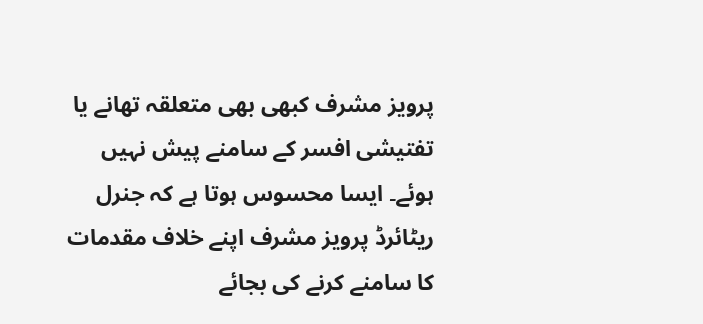پرویز مشرف کبھی بھی متعلقہ تھانے یا تفتیشی افسر کے سامنے پیش نہیں ہوئے۔ ایسا محسوس ہوتا ہے کہ جنرل ریٹائرڈ پرویز مشرف اپنے خلاف مقدمات کا سامنے کرنے کی بجائے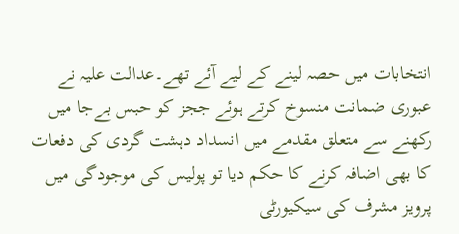انتخابات میں حصہ لینے کے لیے آئے تھے۔عدالت علیہ نے عبوری ضمانت منسوخ کرتے ہوئے ججز کو حبس بےجا میں رکھنے سے متعلق مقدمے میں انسداد دہشت گردی کی دفعات کا بھی اضافہ کرنے کا حکم دیا تو پولیس کی موجودگی میں پرویز مشرف کی سیکیورٹی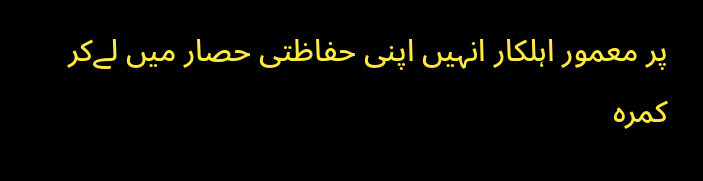پر معمور اہلکار انہیں اپنی حفاظتی حصار میں لےکر کمرہ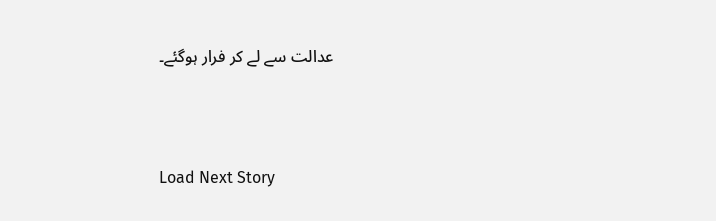عدالت سے لے کر فرار ہوگئے۔




Load Next Story